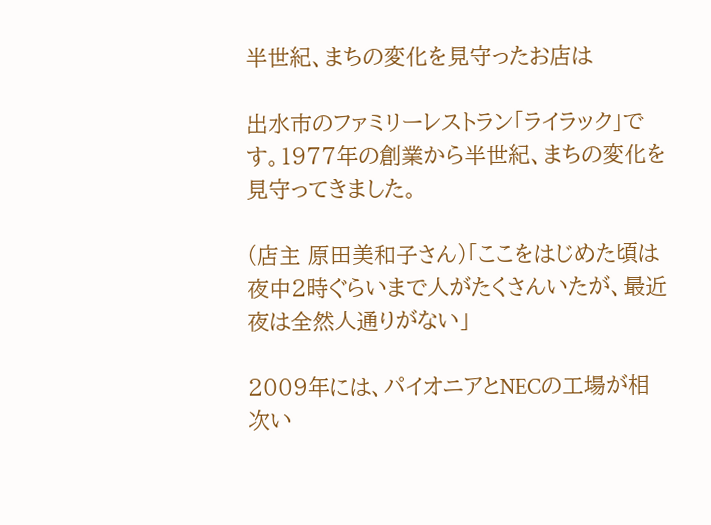半世紀、まちの変化を見守ったお店は

出水市のファミリーレストラン「ライラック」です。1977年の創業から半世紀、まちの変化を見守ってきました。

(店主 原田美和子さん)「ここをはじめた頃は夜中2時ぐらいまで人がたくさんいたが、最近夜は全然人通りがない」

2009年には、パイオニアとNECの工場が相次い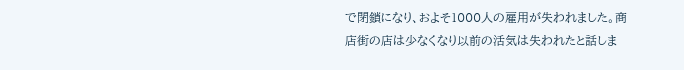で閉鎖になり、およそ1000人の雇用が失われました。商店街の店は少なくなり以前の活気は失われたと話しま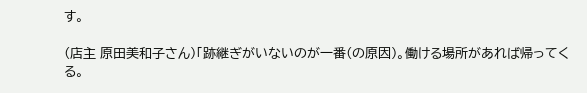す。

(店主 原田美和子さん)「跡継ぎがいないのが一番(の原因)。働ける場所があれば帰ってくる。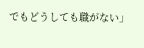でもどうしても職がない」